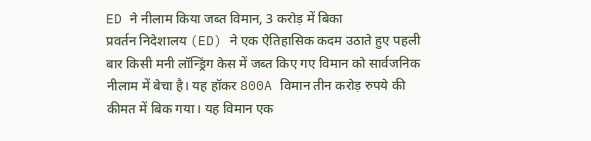ED ने नीलाम किया जब्त विमान, 3 करोड़ में बिका
प्रवर्तन निदेशालय (ED) ने एक ऐतिहासिक कदम उठाते हुए पहली बार किसी मनी लॉन्ड्रिंग केस में जब्त किए गए विमान को सार्वजनिक नीलाम में बेचा है। यह हॉकर 800A विमान तीन करोड़ रुपये की कीमत में बिक गया। यह विमान एक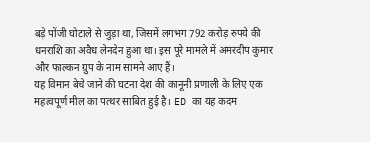बड़े पोंजी घोटाले से जुड़ा था, जिसमें लगभग 792 करोड़ रुपये की धनराशि का अवैध लेनदेन हुआ था। इस पूरे मामले में अमरदीप कुमार और फाल्कन ग्रुप के नाम सामने आए हैं।
यह विमान बेचे जाने की घटना देश की कानूनी प्रणाली के लिए एक महत्वपूर्ण मील का पत्थर साबित हुई है। ED का यह कदम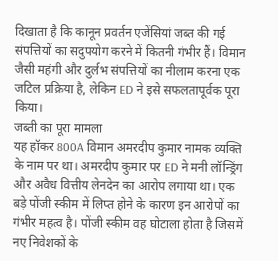दिखाता है कि कानून प्रवर्तन एजेंसियां जब्त की गई संपत्तियों का सदुपयोग करने में कितनी गंभीर हैं। विमान जैसी महंगी और दुर्लभ संपत्तियों का नीलाम करना एक जटिल प्रक्रिया है, लेकिन ED ने इसे सफलतापूर्वक पूरा किया।
जब्ती का पूरा मामला
यह हॉकर 800A विमान अमरदीप कुमार नामक व्यक्ति के नाम पर था। अमरदीप कुमार पर ED ने मनी लॉन्ड्रिंग और अवैध वित्तीय लेनदेन का आरोप लगाया था। एक बड़े पोंजी स्कीम में लिप्त होने के कारण इन आरोपों का गंभीर महत्व है। पोंजी स्कीम वह घोटाला होता है जिसमें नए निवेशकों के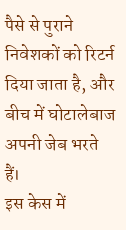पैसे से पुराने निवेशकों को रिटर्न दिया जाता है, और बीच में घोटालेबाज अपनी जेब भरते हैं।
इस केस में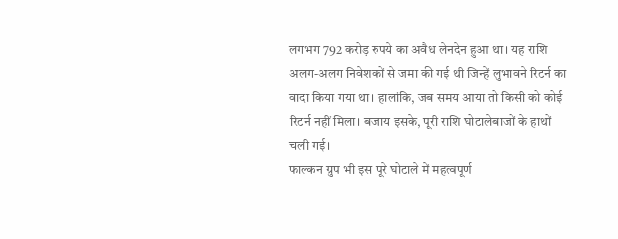लगभग 792 करोड़ रुपये का अवैध लेनदेन हुआ था। यह राशि अलग-अलग निवेशकों से जमा की गई थी जिन्हें लुभावने रिटर्न का वादा किया गया था। हालांकि, जब समय आया तो किसी को कोई रिटर्न नहीं मिला। बजाय इसके, पूरी राशि घोटालेबाजों के हाथों चली गई।
फाल्कन ग्रुप भी इस पूरे घोटाले में महत्वपूर्ण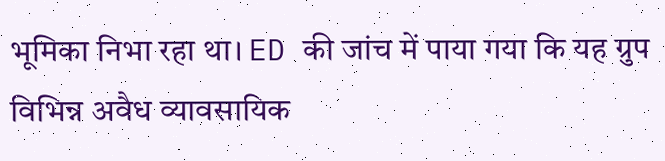भूमिका निभा रहा था। ED की जांच में पाया गया कि यह ग्रुप विभिन्न अवैध व्यावसायिक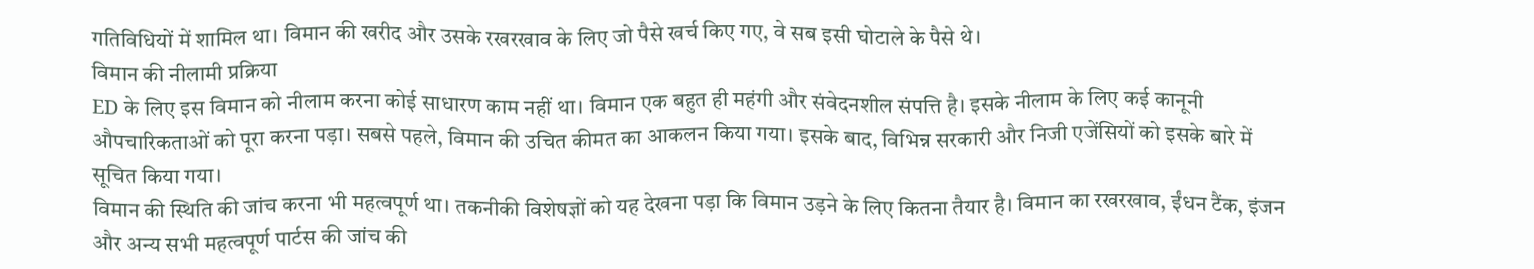गतिविधियों में शामिल था। विमान की खरीद और उसके रखरखाव के लिए जो पैसे खर्च किए गए, वे सब इसी घोटाले के पैसे थे।
विमान की नीलामी प्रक्रिया
ED के लिए इस विमान को नीलाम करना कोई साधारण काम नहीं था। विमान एक बहुत ही महंगी और संवेदनशील संपत्ति है। इसके नीलाम के लिए कई कानूनी औपचारिकताओं को पूरा करना पड़ा। सबसे पहले, विमान की उचित कीमत का आकलन किया गया। इसके बाद, विभिन्न सरकारी और निजी एजेंसियों को इसके बारे में सूचित किया गया।
विमान की स्थिति की जांच करना भी महत्वपूर्ण था। तकनीकी विशेषज्ञों को यह देखना पड़ा कि विमान उड़ने के लिए कितना तैयार है। विमान का रखरखाव, ईंधन टैंक, इंजन और अन्य सभी महत्वपूर्ण पार्टस की जांच की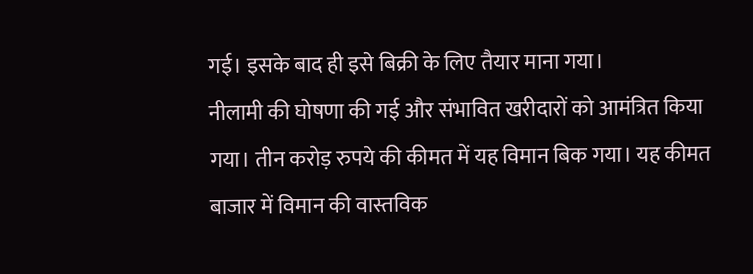गई। इसके बाद ही इसे बिक्री के लिए तैयार माना गया।
नीलामी की घोषणा की गई और संभावित खरीदारों को आमंत्रित किया गया। तीन करोड़ रुपये की कीमत में यह विमान बिक गया। यह कीमत बाजार में विमान की वास्तविक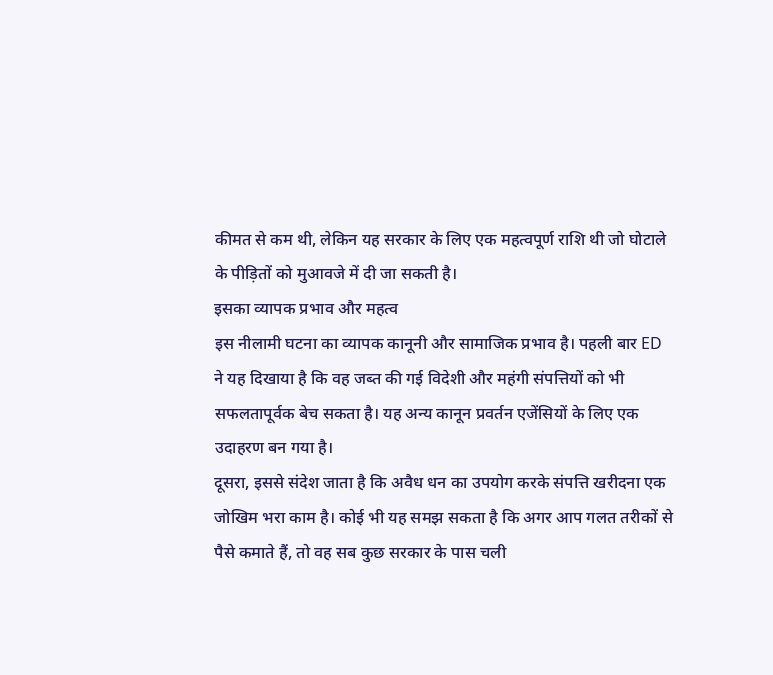कीमत से कम थी, लेकिन यह सरकार के लिए एक महत्वपूर्ण राशि थी जो घोटाले के पीड़ितों को मुआवजे में दी जा सकती है।
इसका व्यापक प्रभाव और महत्व
इस नीलामी घटना का व्यापक कानूनी और सामाजिक प्रभाव है। पहली बार ED ने यह दिखाया है कि वह जब्त की गई विदेशी और महंगी संपत्तियों को भी सफलतापूर्वक बेच सकता है। यह अन्य कानून प्रवर्तन एजेंसियों के लिए एक उदाहरण बन गया है।
दूसरा, इससे संदेश जाता है कि अवैध धन का उपयोग करके संपत्ति खरीदना एक जोखिम भरा काम है। कोई भी यह समझ सकता है कि अगर आप गलत तरीकों से पैसे कमाते हैं, तो वह सब कुछ सरकार के पास चली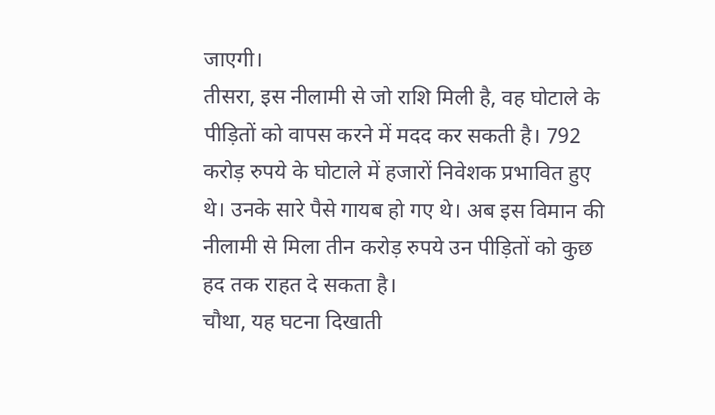जाएगी।
तीसरा, इस नीलामी से जो राशि मिली है, वह घोटाले के पीड़ितों को वापस करने में मदद कर सकती है। 792 करोड़ रुपये के घोटाले में हजारों निवेशक प्रभावित हुए थे। उनके सारे पैसे गायब हो गए थे। अब इस विमान की नीलामी से मिला तीन करोड़ रुपये उन पीड़ितों को कुछ हद तक राहत दे सकता है।
चौथा, यह घटना दिखाती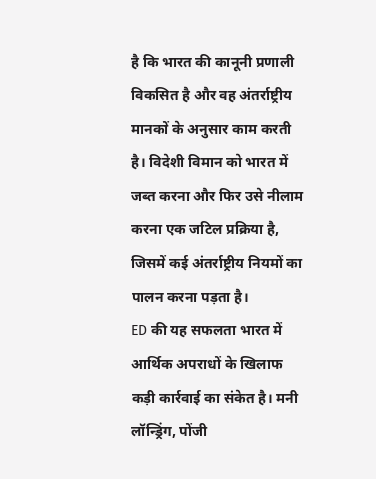है कि भारत की कानूनी प्रणाली विकसित है और वह अंतर्राष्ट्रीय मानकों के अनुसार काम करती है। विदेशी विमान को भारत में जब्त करना और फिर उसे नीलाम करना एक जटिल प्रक्रिया है, जिसमें कई अंतर्राष्ट्रीय नियमों का पालन करना पड़ता है।
ED की यह सफलता भारत में आर्थिक अपराधों के खिलाफ कड़ी कार्रवाई का संकेत है। मनी लॉन्ड्रिंग, पोंजी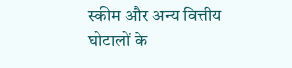स्कीम और अन्य वित्तीय घोटालों के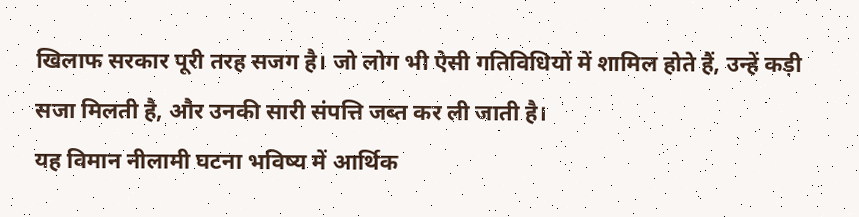खिलाफ सरकार पूरी तरह सजग है। जो लोग भी ऐसी गतिविधियों में शामिल होते हैं, उन्हें कड़ी सजा मिलती है, और उनकी सारी संपत्ति जब्त कर ली जाती है।
यह विमान नीलामी घटना भविष्य में आर्थिक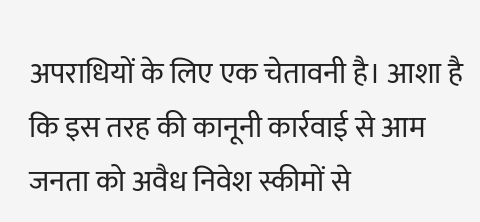अपराधियों के लिए एक चेतावनी है। आशा है कि इस तरह की कानूनी कार्रवाई से आम जनता को अवैध निवेश स्कीमों से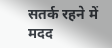सतर्क रहने में मदद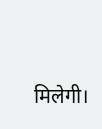मिलेगी।